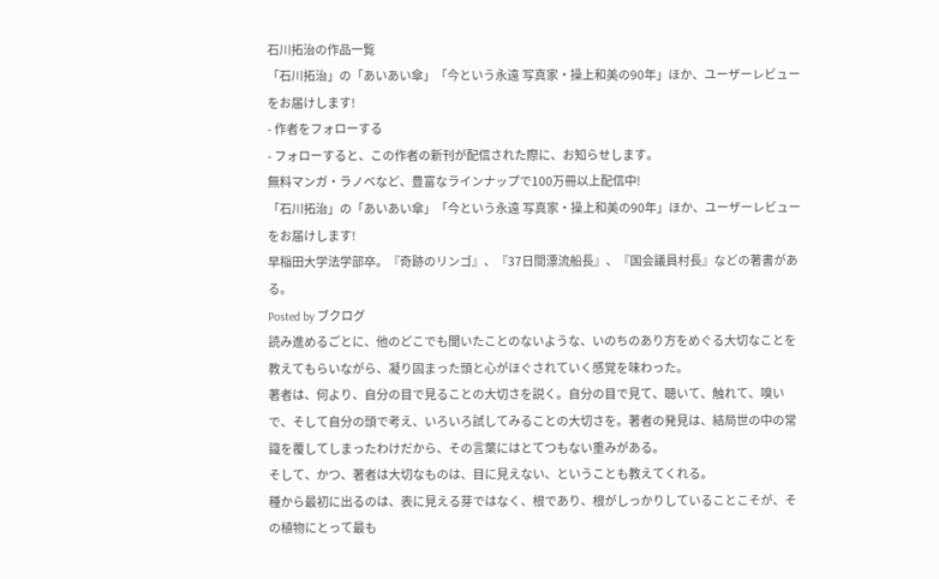石川拓治の作品一覧
「石川拓治」の「あいあい傘」「今という永遠 写真家・操上和美の90年」ほか、ユーザーレビューをお届けします!
- 作者をフォローする
- フォローすると、この作者の新刊が配信された際に、お知らせします。
無料マンガ・ラノベなど、豊富なラインナップで100万冊以上配信中!
「石川拓治」の「あいあい傘」「今という永遠 写真家・操上和美の90年」ほか、ユーザーレビューをお届けします!
早稲田大学法学部卒。『奇跡のリンゴ』、『37日間漂流船長』、『国会議員村長』などの著書がある。
Posted by ブクログ
読み進めるごとに、他のどこでも聞いたことのないような、いのちのあり方をめぐる大切なことを教えてもらいながら、凝り固まった頭と心がほぐされていく感覚を味わった。
著者は、何より、自分の目で見ることの大切さを説く。自分の目で見て、聴いて、触れて、嗅いで、そして自分の頭で考え、いろいろ試してみることの大切さを。著者の発見は、結局世の中の常識を覆してしまったわけだから、その言葉にはとてつもない重みがある。
そして、かつ、著者は大切なものは、目に見えない、ということも教えてくれる。
種から最初に出るのは、表に見える芽ではなく、根であり、根がしっかりしていることこそが、その植物にとって最も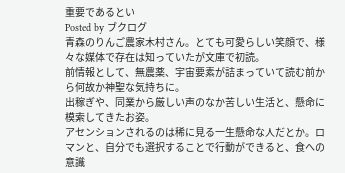重要であるとい
Posted by ブクログ
青森のりんご農家木村さん。とても可愛らしい笑顔で、様々な媒体で存在は知っていたが文庫で初読。
前情報として、無農薬、宇宙要素が詰まっていて読む前から何故か神聖な気持ちに。
出稼ぎや、同業から厳しい声のなか苦しい生活と、懸命に模索してきたお姿。
アセンションされるのは稀に見る一生懸命な人だとか。ロマンと、自分でも選択することで行動ができると、食への意識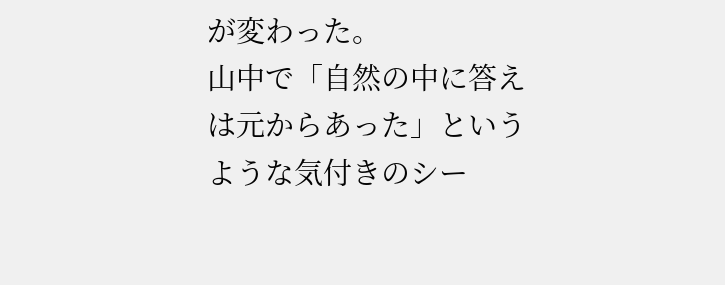が変わった。
山中で「自然の中に答えは元からあった」というような気付きのシー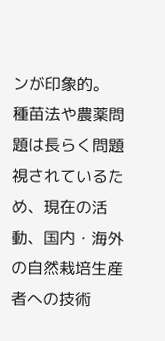ンが印象的。
種苗法や農薬問題は長らく問題視されているため、現在の活動、国内・海外の自然栽培生産者への技術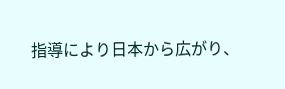指導により日本から広がり、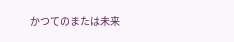かつてのまたは未来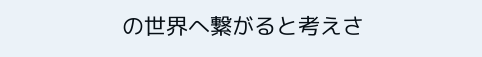の世界へ繋がると考えさ